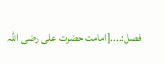فصل:....[امامت حضرت علی رضی اللہ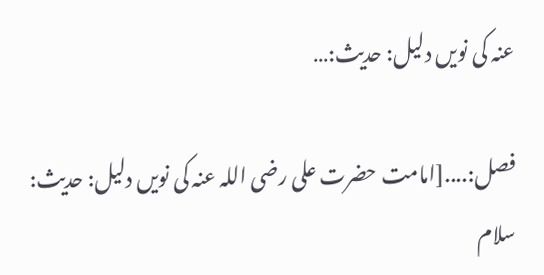عنہ کی نویں دلیل: حدیث:…

فصل:....[امامت حضرت علی رضی اللہ عنہ کی نویں دلیل: حدیث: سلام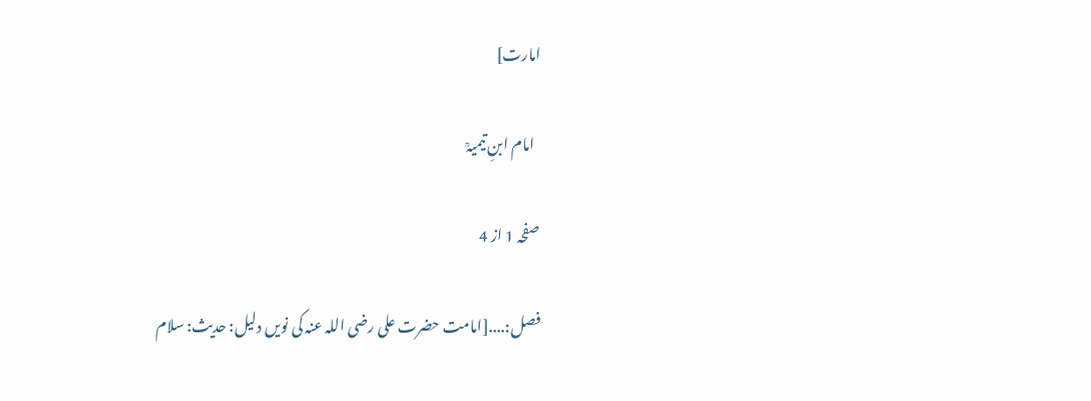امارت]

  امام ابنِ تیمیہؒ

صفحہ 1 از 4

فصل:....[امامت حضرت علی رضی اللہ عنہ کی نویں دلیل: حدیث: سلام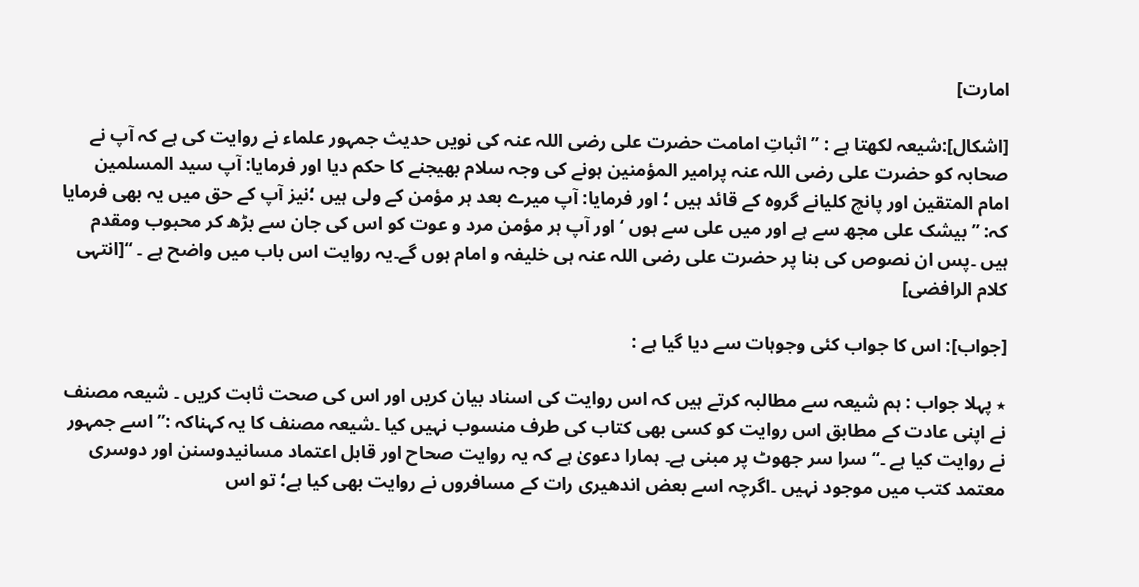امارت]

[اشکال]:شیعہ لکھتا ہے : ’’ اثباتِ امامت حضرت علی رضی اللہ عنہ کی نویں حدیث جمہور علماء نے روایت کی ہے کہ آپ نے صحابہ کو حضرت علی رضی اللہ عنہ پرامیر المؤمنین ہونے کی وجہ سلام بھیجنے کا حکم دیا اور فرمایا: آپ سید المسلمین امام المتقین اور پانچ کلیانے گروہ کے قائد ہیں ؛ اور فرمایا: آپ میرے بعد ہر مؤمن کے ولی ہیں ؛نیز آپ کے حق میں یہ بھی فرمایا کہ: ’’بیشک علی مجھ سے ہے اور میں علی سے ہوں ‘ اور آپ ہر مؤمن مرد و عوت کو اس کی جان سے بڑھ کر محبوب ومقدم ہیں ۔پس ان نصوص کی بنا پر حضرت علی رضی اللہ عنہ ہی خلیفہ و امام ہوں گے۔یہ روایت اس باب میں واضح ہے ۔ ‘‘[انتہی کلام الرافضی]

[جواب]: اس کا جواب کئی وجوہات سے دیا گیا ہے :

٭ پہلا جواب : ہم شیعہ سے مطالبہ کرتے ہیں کہ اس روایت کی اسناد بیان کریں اور اس کی صحت ثابت کریں ۔ شیعہ مصنف نے اپنی عادت کے مطابق اس روایت کو کسی بھی کتاب کی طرف منسوب نہیں کیا ۔شیعہ مصنف کا یہ کہناکہ :’’ اسے جمہور نے روایت کیا ہے ۔‘‘ سرا سر جھوٹ پر مبنی ہے۔ ہمارا دعویٰ ہے کہ یہ روایت صحاح اور قابل اعتماد مسانیدوسنن اور دوسری معتمد کتب میں موجود نہیں ۔اگرچہ اسے بعض اندھیری رات کے مسافروں نے روایت بھی کیا ہے؛ تو اس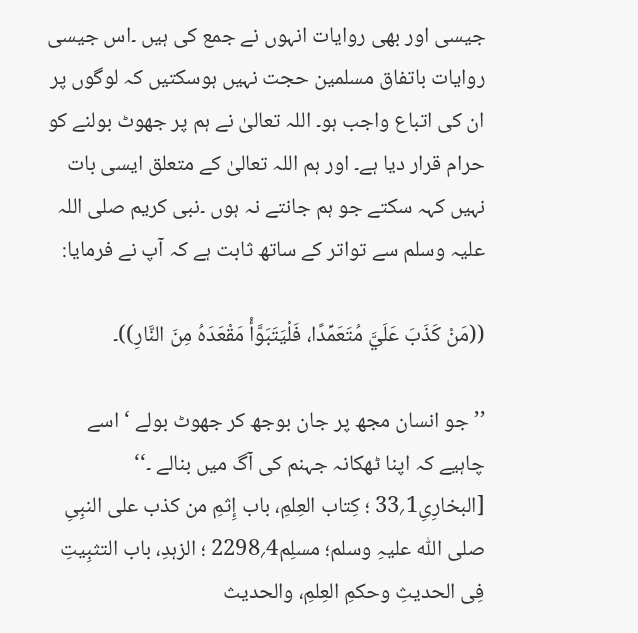جیسی اور بھی روایات انہوں نے جمع کی ہیں ۔اس جیسی روایات باتفاق مسلمین حجت نہیں ہوسکتیں کہ لوگوں پر ان کی اتباع واجب ہو۔ اللہ تعالیٰ نے ہم پر جھوٹ بولنے کو حرام قرار دیا ہے۔ اور ہم اللہ تعالیٰ کے متعلق ایسی بات نہیں کہہ سکتے جو ہم جانتے نہ ہوں ۔نبی کریم صلی اللہ علیہ وسلم سے تواتر کے ساتھ ثابت ہے کہ آپ نے فرمایا:

((مَنْ كَذَبَ عَلَيَّ مُتَعَمِّدًا، فَلْيَتَبَوَّأْ مَقْعَدَهُ مِنَ النَّارِ))۔

’’ جو انسان مجھ پر جان بوجھ کر جھوٹ بولے ‘ اسے چاہیے کہ اپنا ٹھکانہ جہنم کی آگ میں بنالے ۔‘‘ [البخارِیِ1؍33 ؛ کِتاب العِلمِ، باب إِثمِ من کذب علی النبِیِ صلی اللّٰہ علیہِ وسلم؛ مسلِم4؍2298 ؛ الزہدِ، باب التثبِیتِ فِی الحدیثِ وحکمِ العِلمِ، والحدیث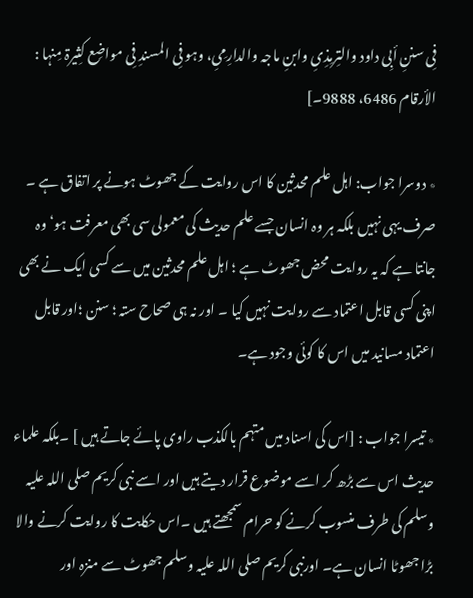فِی سننِ أبِی داود والتِرمِذِیِ وابنِ ماجہ والدارِمِیِ، وہو فِی المسندِ فِی مواضِع کثِیرۃ مِنہا : الأرقام 6486، 9888۔]

٭ دوسرا جواب: اہل علم محدثین کا اس روایت کے جھوٹ ہونے پر اتفاق ہے ۔ صرف یہی نہیں بلکہ ہر وہ انسان جسے علم حدیث کی معمولی سی بھی معرفت ہو‘ وہ جانتا ہے کہ یہ روایت محض جھوٹ ہے ؛ اہل علم محدثین میں سے کسی ایک نے بھی اپنی کسی قابل اعتماد سے روایت نہیں کیا ۔ اور نہ ہی صحاح ستہ ؛ سنن ؛اور قابل اعتماد مسانید میں اس کا کوئی وجود ہے۔

٭ تیسرا جواب : [اس کی اسناد میں متہم بالکذب راوی پائے جاتے ہیں ] ۔بلکہ علماء حدیث اس سے بڑھ کر اسے موضوع قرار دیتے ہیں اور اسے نبی کریم صلی اللہ علیہ وسلم کی طرف منسوب کرنے کو حرام سمجھتے ہیں ۔اس حکایت کا روایت کرنے والا بڑا جھوٹا انسان ہے۔ اورنبی کریم صلی اللہ علیہ وسلم جھوٹ سے منزہ اور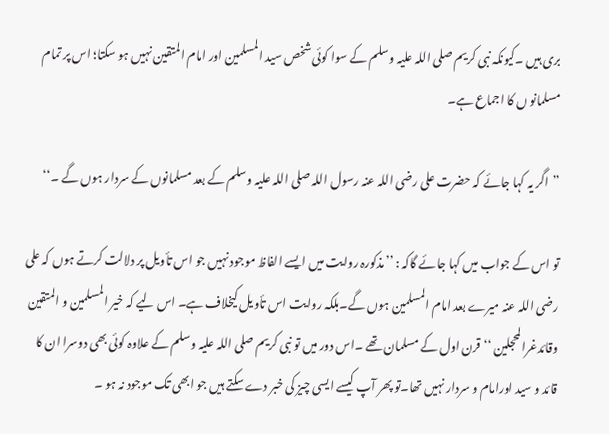بری ہیں ۔کیونکہ نبی کریم صلی اللہ علیہ وسلم کے سوا کوئی شخص سید المسلمین اور امام المتقین نہیں ہو سکتا؛ اس پر تمام مسلمانو ں کا اجماع ہے۔

’’اگر یہ کہا جائے کہ حضرت علی رضی اللہ عنہ رسول اللہ صلی اللہ علیہ وسلم کے بعد مسلمانوں کے سردار ہوں گے ۔‘‘

تو اس کے جواب میں کہا جائے گاکہ : ’’مذکورہ روایت میں ایسے الفاظ موجود نہیں جو اس تأویل پر دلالت کرتے ہوں کہ علی رضی اللہ عنہ میرے بعد امام المسلمین ہوں گے۔بلکہ روایت اس تأویل کیخلاف ہے۔ اس لیے کہ خیر المسلمین و المتقین وقائدغرالمحجلین ‘‘ قرن اول کے مسلمان تھے ۔اس دور میں تو نبی کریم صلی اللہ علیہ وسلم کے علاوہ کوئی بھی دوسرا ان کا قائد و سید اورامام و سردار نہیں تھا۔تو پھر آپ کیسے ایسی چیز کی خبر دے سکتے ہیں جو ابھی تک موجود نہ ہو ۔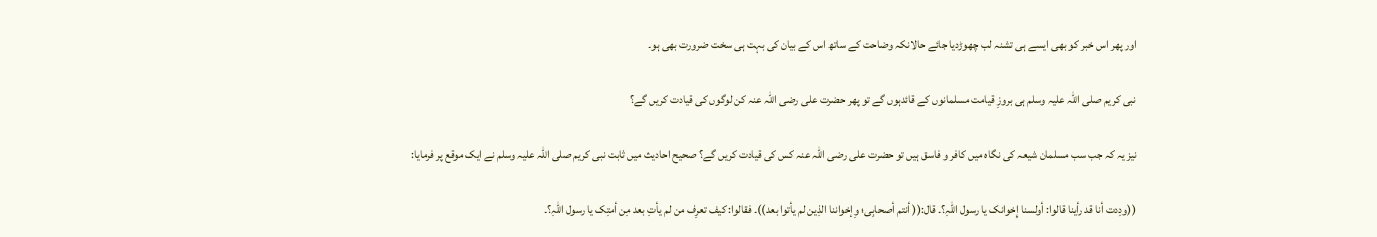اور پھر اس خبر کو بھی ایسے ہی تشنہ لب چھوڑدیا جائے حالانکہ وضاحت کے ساتھ اس کے بیان کی بہت ہی سخت ضرورت بھی ہو۔

نبی کریم صلی اللہ علیہ وسلم ہی بروزِ قیامت مسلمانوں کے قائدہوں گے تو پھر حضرت علی رضی اللہ عنہ کن لوگوں کی قیادت کریں گے؟

نیز یہ کہ جب سب مسلمان شیعہ کی نگاہ میں کافر و فاسق ہیں تو حضرت علی رضی اللہ عنہ کس کی قیادت کریں گے؟ صحیح احادیث میں ثابت نبی کریم صلی اللہ علیہ وسلم نے ایک موقع پر فرمایا:

((ودِدت أنا قد رأینا قالوا: أولسنا إِخوانک یا رسول اللّٰہِ؟۔ قال:(( أنتم أصحابِی؛ وِإخواننا الذِین لم یأتوا بعد))۔ فقالوا: کیف تعرِف من لم یأتِ بعد مِن أمتِک یا رسول اللّٰہِ؟۔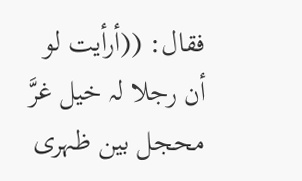فقال: ((أرأیت لو أن رجلا لہ خیل غرَّ محجل بین ظہری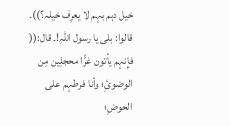خیل دہم بہم لا یعرِف خیلہ؟))۔ قالوا: بلی یا رسول اللّٰہِ!۔ قال:(( فإِنہم یأتون غرًّا محجلِین مِن الوضوئِ؛ وأنا فرطہم علی الحوضِ؛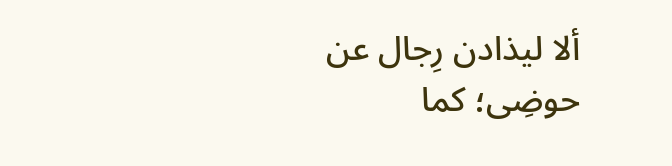ألا لیذادن رِجال عن حوضِی؛ کما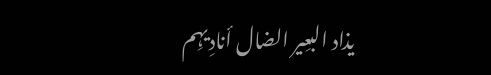یذاد البعِیر الضال أنادِیہِم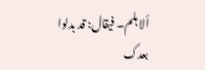ألا ہلم۔ فیقال: قد بدلوا بعدک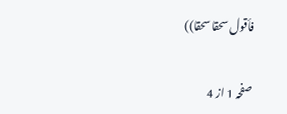فأقول سحقا سحقا))

صفحہ 1 از 4